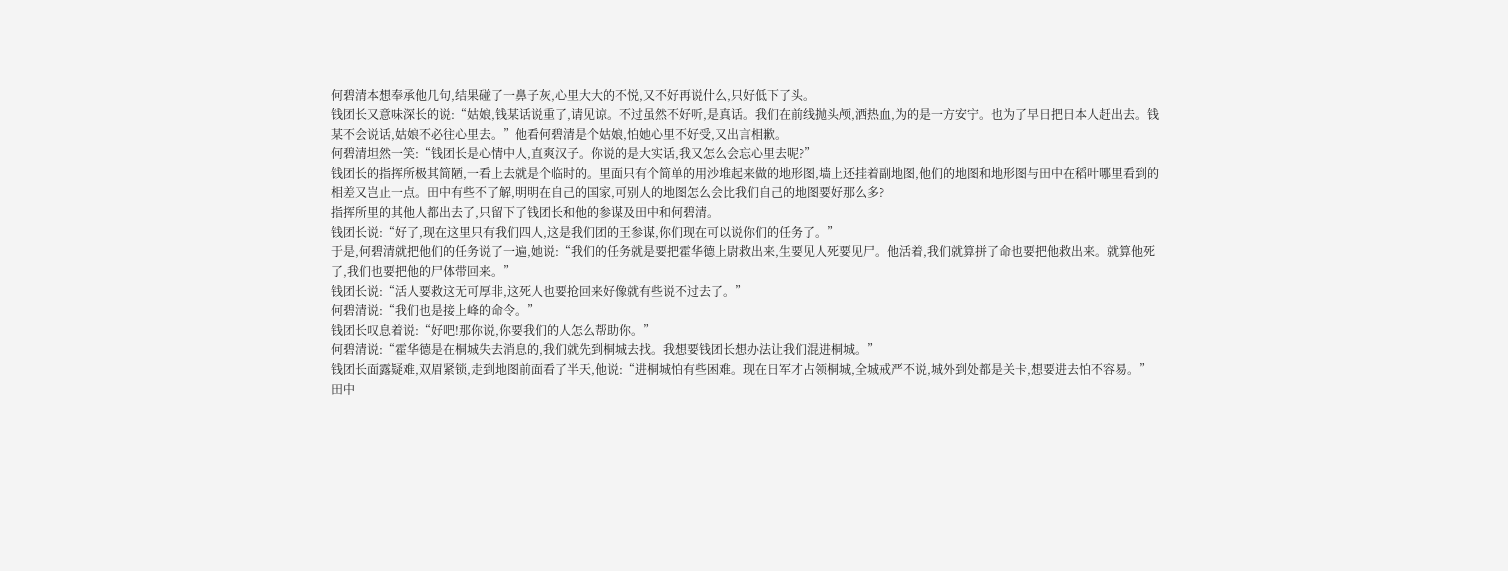何碧清本想奉承他几句,结果碰了一鼻子灰,心里大大的不悦,又不好再说什么,只好低下了头。
钱团长又意味深长的说:“姑娘,钱某话说重了,请见谅。不过虽然不好听,是真话。我们在前线抛头颅,洒热血,为的是一方安宁。也为了早日把日本人赶出去。钱某不会说话,姑娘不必往心里去。”他看何碧清是个姑娘,怕她心里不好受,又出言相歉。
何碧清坦然一笑:“钱团长是心情中人,直爽汉子。你说的是大实话,我又怎么会忘心里去呢?”
钱团长的指挥所极其简陋,一看上去就是个临时的。里面只有个简单的用沙堆起来做的地形图,墙上还挂着副地图,他们的地图和地形图与田中在稻叶哪里看到的相差又岂止一点。田中有些不了解,明明在自己的国家,可别人的地图怎么会比我们自己的地图要好那么多?
指挥所里的其他人都出去了,只留下了钱团长和他的参谋及田中和何碧清。
钱团长说:“好了,现在这里只有我们四人,这是我们团的王参谋,你们现在可以说你们的任务了。”
于是,何碧清就把他们的任务说了一遍,她说:“我们的任务就是要把霍华德上尉救出来,生要见人死要见尸。他活着,我们就算拼了命也要把他救出来。就算他死了,我们也要把他的尸体带回来。”
钱团长说:“活人要救这无可厚非,这死人也要抢回来好像就有些说不过去了。”
何碧清说:“我们也是接上峰的命令。”
钱团长叹息着说:“好吧!那你说,你要我们的人怎么帮助你。”
何碧清说:“霍华德是在桐城失去消息的,我们就先到桐城去找。我想要钱团长想办法让我们混进桐城。”
钱团长面露疑难,双眉紧锁,走到地图前面看了半天,他说:“进桐城怕有些困难。现在日军才占领桐城,全城戒严不说,城外到处都是关卡,想要进去怕不容易。”
田中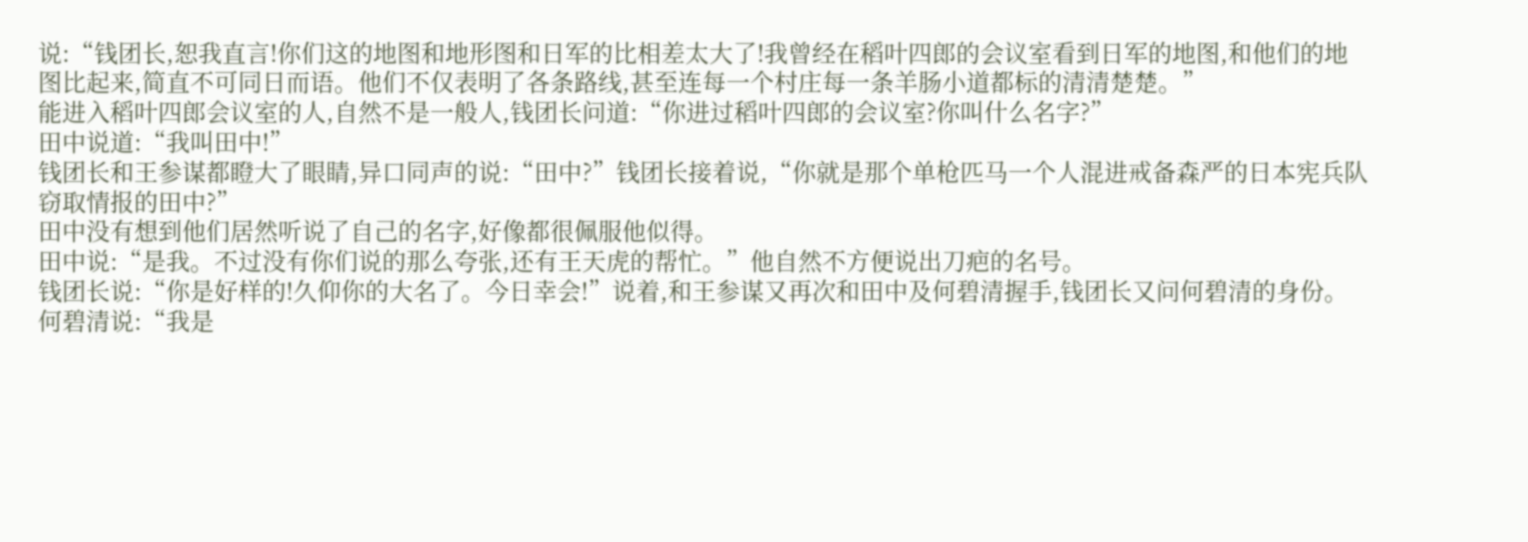说:“钱团长,恕我直言!你们这的地图和地形图和日军的比相差太大了!我曾经在稻叶四郎的会议室看到日军的地图,和他们的地图比起来,简直不可同日而语。他们不仅表明了各条路线,甚至连每一个村庄每一条羊肠小道都标的清清楚楚。”
能进入稻叶四郎会议室的人,自然不是一般人,钱团长问道:“你进过稻叶四郎的会议室?你叫什么名字?”
田中说道:“我叫田中!”
钱团长和王参谋都瞪大了眼睛,异口同声的说:“田中?”钱团长接着说,“你就是那个单枪匹马一个人混进戒备森严的日本宪兵队窃取情报的田中?”
田中没有想到他们居然听说了自己的名字,好像都很佩服他似得。
田中说:“是我。不过没有你们说的那么夸张,还有王天虎的帮忙。”他自然不方便说出刀疤的名号。
钱团长说:“你是好样的!久仰你的大名了。今日幸会!”说着,和王参谋又再次和田中及何碧清握手,钱团长又问何碧清的身份。
何碧清说:“我是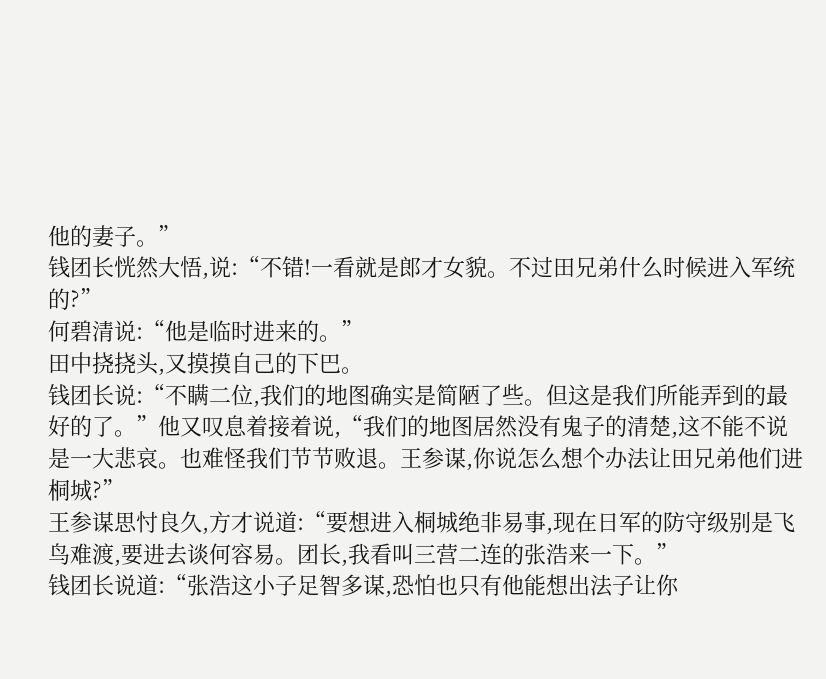他的妻子。”
钱团长恍然大悟,说:“不错!一看就是郎才女貌。不过田兄弟什么时候进入军统的?”
何碧清说:“他是临时进来的。”
田中挠挠头,又摸摸自己的下巴。
钱团长说:“不瞒二位,我们的地图确实是简陋了些。但这是我们所能弄到的最好的了。”他又叹息着接着说,“我们的地图居然没有鬼子的清楚,这不能不说是一大悲哀。也难怪我们节节败退。王参谋,你说怎么想个办法让田兄弟他们进桐城?”
王参谋思忖良久,方才说道:“要想进入桐城绝非易事,现在日军的防守级别是飞鸟难渡,要进去谈何容易。团长,我看叫三营二连的张浩来一下。”
钱团长说道:“张浩这小子足智多谋,恐怕也只有他能想出法子让你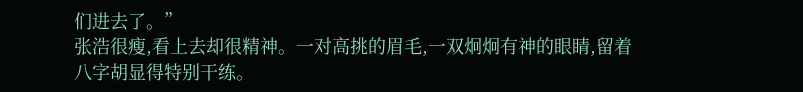们进去了。”
张浩很瘦,看上去却很精神。一对高挑的眉毛,一双炯炯有神的眼睛,留着八字胡显得特别干练。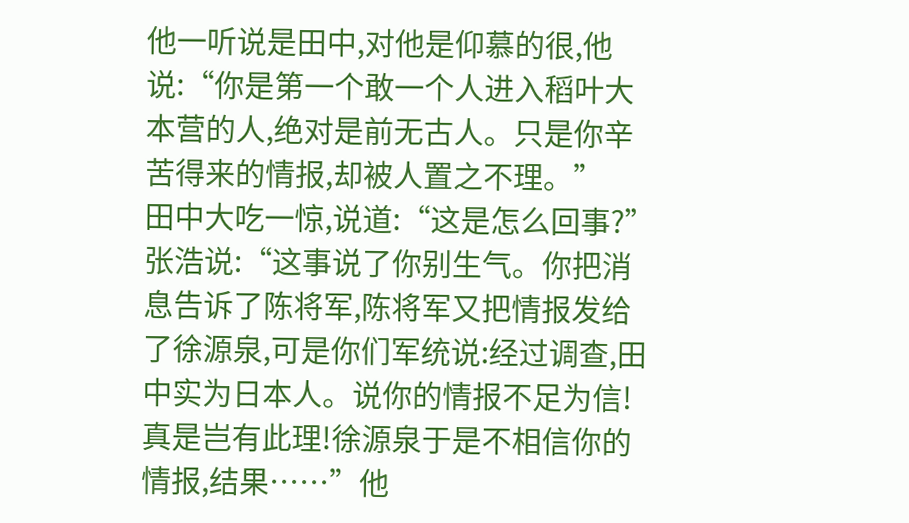他一听说是田中,对他是仰慕的很,他说:“你是第一个敢一个人进入稻叶大本营的人,绝对是前无古人。只是你辛苦得来的情报,却被人置之不理。”
田中大吃一惊,说道:“这是怎么回事?”
张浩说:“这事说了你别生气。你把消息告诉了陈将军,陈将军又把情报发给了徐源泉,可是你们军统说:经过调查,田中实为日本人。说你的情报不足为信!真是岂有此理!徐源泉于是不相信你的情报,结果……”他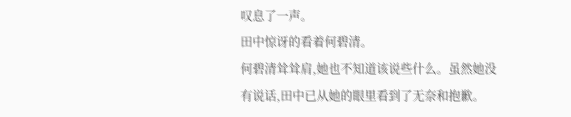叹息了一声。
田中惊讶的看着何碧清。
何碧清耸耸肩,她也不知道该说些什么。虽然她没有说话,田中已从她的眼里看到了无奈和抱歉。